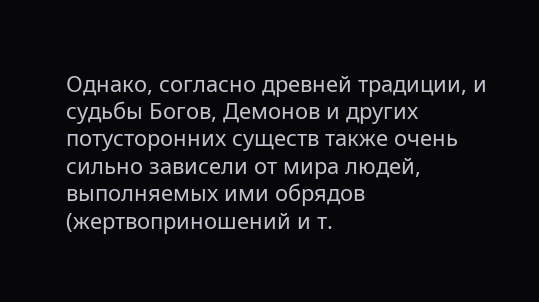Однако, согласно древней традиции, и судьбы Богов, Демонов и других потусторонних существ также очень сильно зависели от мира людей, выполняемых ими обрядов (жертвоприношений и т.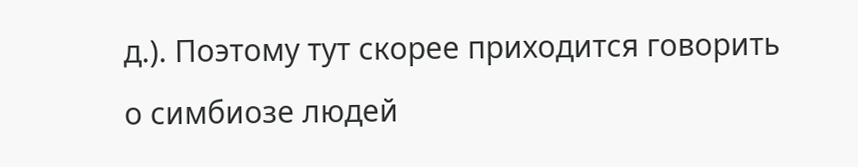д.). Поэтому тут скорее приходится говорить о симбиозе людей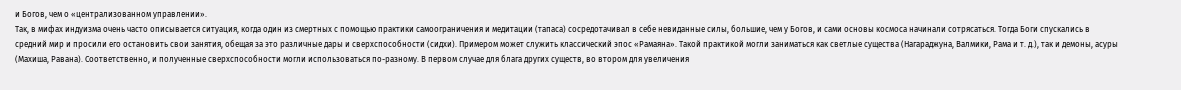и Богов, чем о «централизованном управлении».
Так, в мифах индуизма очень часто описывается ситуация, когда один из смертных с помощью практики самоограничения и медитации (тапаса) сосредотачивал в себе невиданные силы, большие, чем у Богов, и сами основы космоса начинали сотрясаться. Тогда Боги спускались в средний мир и просили его остановить свои занятия, обещая за это различные дары и сверхспособности (сидхи). Примером может служить классический эпос «Рамаяна». Такой практикой могли заниматься как светлые существа (Нагараджуна, Валмики, Рама и т. д.), так и демоны, асуры (Махиша, Равана). Соответственно, и полученные сверхспособности могли использоваться по-разному. В первом случае для блага других существ, во втором для увеличения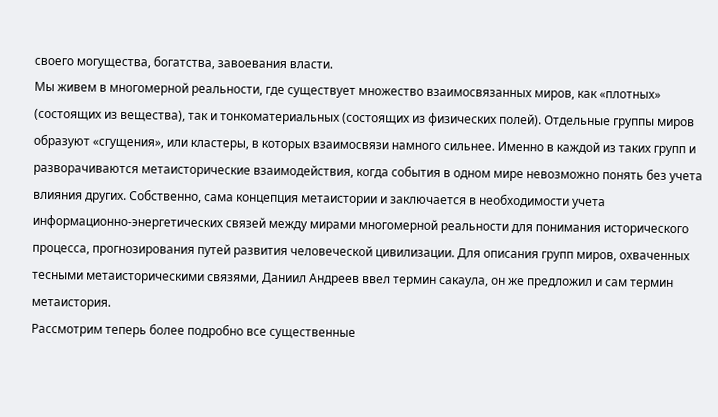своего могущества, богатства, завоевания власти.
Мы живем в многомерной реальности, где существует множество взаимосвязанных миров, как «плотных» (состоящих из вещества), так и тонкоматериальных (состоящих из физических полей). Отдельные группы миров образуют «сгущения», или кластеры, в которых взаимосвязи намного сильнее. Именно в каждой из таких групп и разворачиваются метаисторические взаимодействия, когда события в одном мире невозможно понять без учета влияния других. Собственно, сама концепция метаистории и заключается в необходимости учета информационно-энергетических связей между мирами многомерной реальности для понимания исторического процесса, прогнозирования путей развития человеческой цивилизации. Для описания групп миров, охваченных тесными метаисторическими связями, Даниил Андреев ввел термин сакаула, он же предложил и сам термин метаистория.
Рассмотрим теперь более подробно все существенные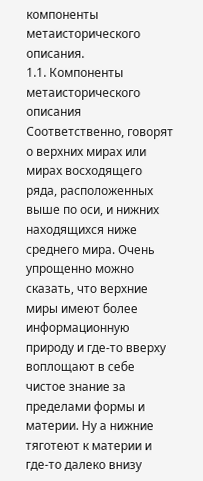компоненты метаисторического описания.
1.1. Компоненты метаисторического описания
Соответственно, говорят о верхних мирах или мирах восходящего ряда, расположенных выше по оси, и нижних находящихся ниже среднего мира. Очень упрощенно можно сказать, что верхние миры имеют более информационную природу и где-то вверху воплощают в себе чистое знание за пределами формы и материи. Ну а нижние тяготеют к материи и где-то далеко внизу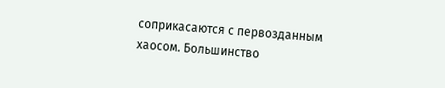соприкасаются с первозданным
хаосом. Большинство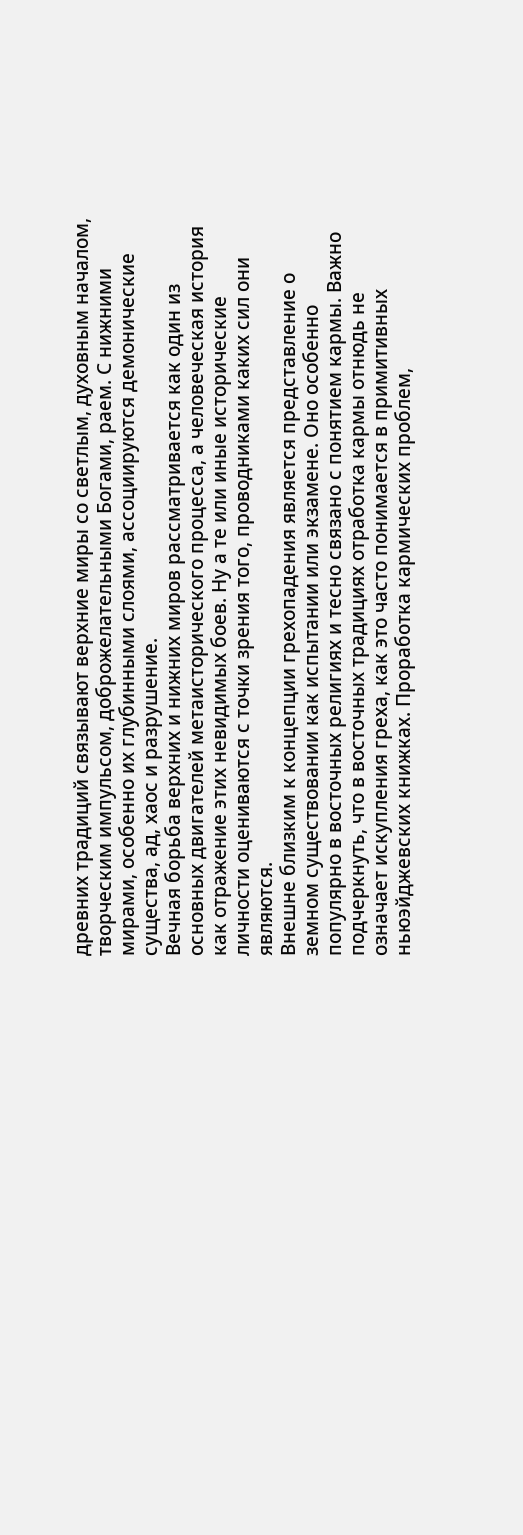древних традиций связывают верхние миры со светлым, духовным началом, творческим импульсом, доброжелательными Богами, раем. С нижними мирами, особенно их глубинными слоями, ассоциируются демонические существа, ад, хаос и разрушение.
Вечная борьба верхних и нижних миров рассматривается как один из основных двигателей метаисторического процесса, а человеческая история как отражение этих невидимых боев. Ну а те или иные исторические личности оцениваются с точки зрения того, проводниками каких сил они являются.
Внешне близким к концепции грехопадения является представление о земном существовании как испытании или экзамене. Оно особенно популярно в восточных религиях и тесно связано с понятием кармы. Важно подчеркнуть, что в восточных традициях отработка кармы отнюдь не означает искупления греха, как это часто понимается в примитивных ньюэйджевских книжках. Проработка кармических проблем,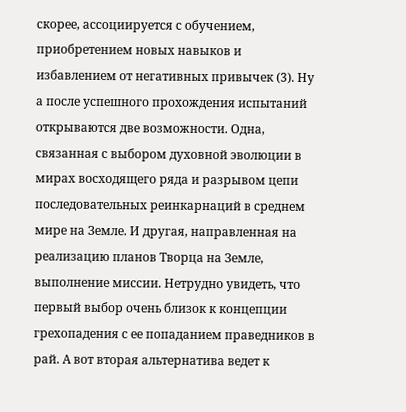скорее, ассоциируется с обучением, приобретением новых навыков и избавлением от негативных привычек (3). Ну а после успешного прохождения испытаний открываются две возможности. Одна, связанная с выбором духовной эволюции в мирах восходящего ряда и разрывом цепи последовательных реинкарнаций в среднем мире на Земле. И другая, направленная на реализацию планов Творца на Земле, выполнение миссии. Нетрудно увидеть, что первый выбор очень близок к концепции грехопадения с ее попаданием праведников в рай. А вот вторая альтернатива ведет к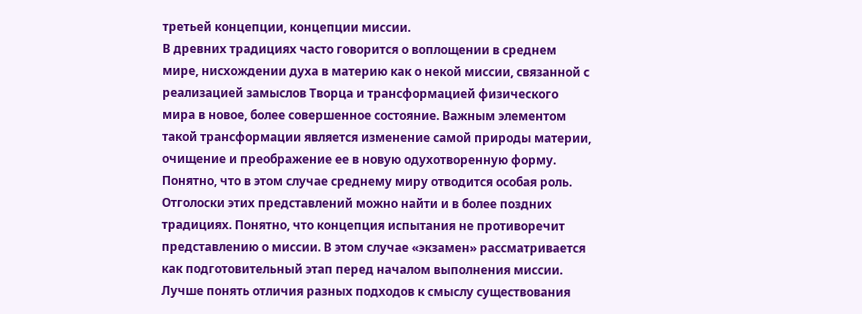третьей концепции, концепции миссии.
В древних традициях часто говорится о воплощении в среднем мире, нисхождении духа в материю как о некой миссии, связанной с реализацией замыслов Творца и трансформацией физического мира в новое, более совершенное состояние. Важным элементом такой трансформации является изменение самой природы материи, очищение и преображение ее в новую одухотворенную форму. Понятно, что в этом случае среднему миру отводится особая роль. Отголоски этих представлений можно найти и в более поздних традициях. Понятно, что концепция испытания не противоречит представлению о миссии. В этом случае «экзамен» рассматривается как подготовительный этап перед началом выполнения миссии.
Лучше понять отличия разных подходов к смыслу существования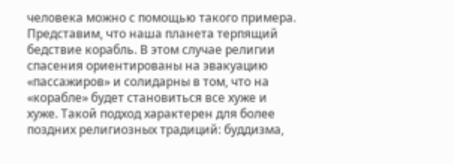человека можно с помощью такого примера. Представим, что наша планета терпящий бедствие корабль. В этом случае религии спасения ориентированы на эвакуацию «пассажиров» и солидарны в том, что на «корабле» будет становиться все хуже и хуже. Такой подход характерен для более поздних религиозных традиций: буддизма,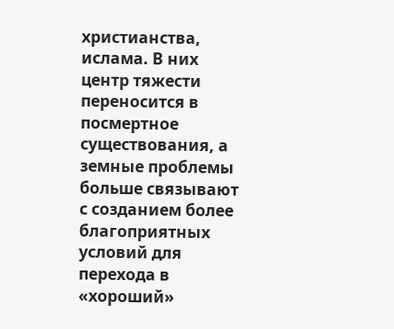христианства, ислама. В них центр тяжести переносится в посмертное существования, а земные проблемы больше связывают с созданием более благоприятных условий для перехода в «хороший»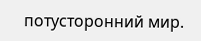потусторонний мир.